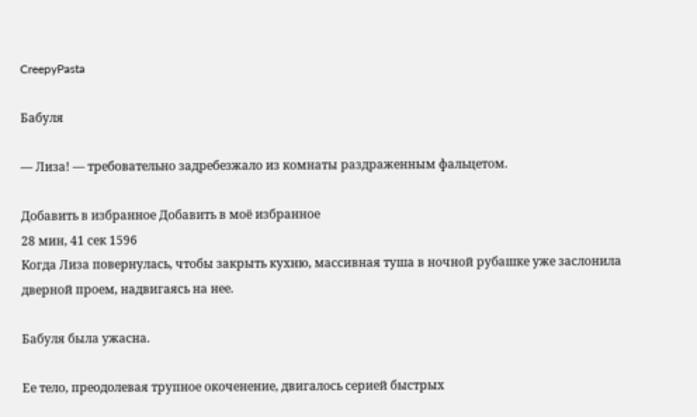CreepyPasta

Бабуля

— Лиза! — требовательно задребезжало из комнаты раздраженным фальцетом.

Добавить в избранное Добавить в моё избранное
28 мин, 41 сек 1596
Когда Лиза повернулась, чтобы закрыть кухню, массивная туша в ночной рубашке уже заслонила дверной проем, надвигаясь на нее.

Бабуля была ужасна.

Ее тело, преодолевая трупное окоченение, двигалось серией быстрых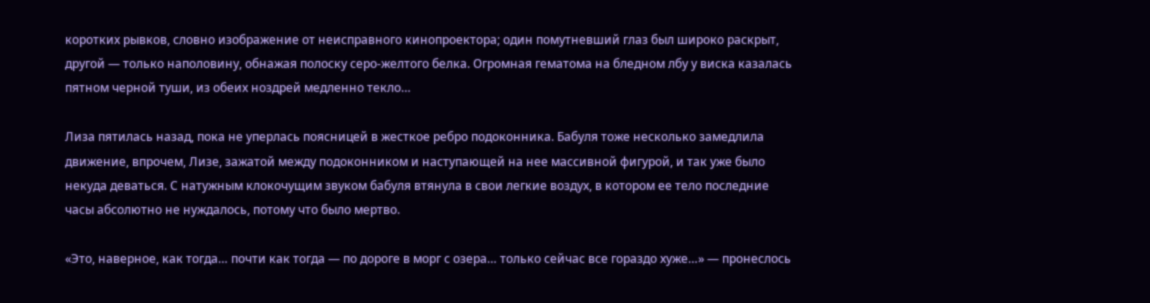коротких рывков, словно изображение от неисправного кинопроектора; один помутневший глаз был широко раскрыт, другой — только наполовину, обнажая полоску серо-желтого белка. Огромная гематома на бледном лбу у виска казалась пятном черной туши, из обеих ноздрей медленно текло…

Лиза пятилась назад, пока не уперлась поясницей в жесткое ребро подоконника. Бабуля тоже несколько замедлила движение, впрочем, Лизе, зажатой между подоконником и наступающей на нее массивной фигурой, и так уже было некуда деваться. С натужным клокочущим звуком бабуля втянула в свои легкие воздух, в котором ее тело последние часы абсолютно не нуждалось, потому что было мертво.

«Это, наверное, как тогда… почти как тогда — по дороге в морг с озера… только сейчас все гораздо хуже…» — пронеслось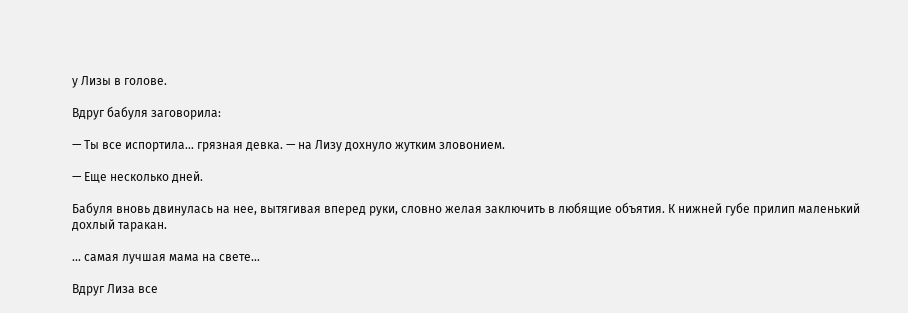у Лизы в голове.

Вдруг бабуля заговорила:

— Ты все испортила… грязная девка. — на Лизу дохнуло жутким зловонием.

— Еще несколько дней.

Бабуля вновь двинулась на нее, вытягивая вперед руки, словно желая заключить в любящие объятия. К нижней губе прилип маленький дохлый таракан.

… самая лучшая мама на свете…

Вдруг Лиза все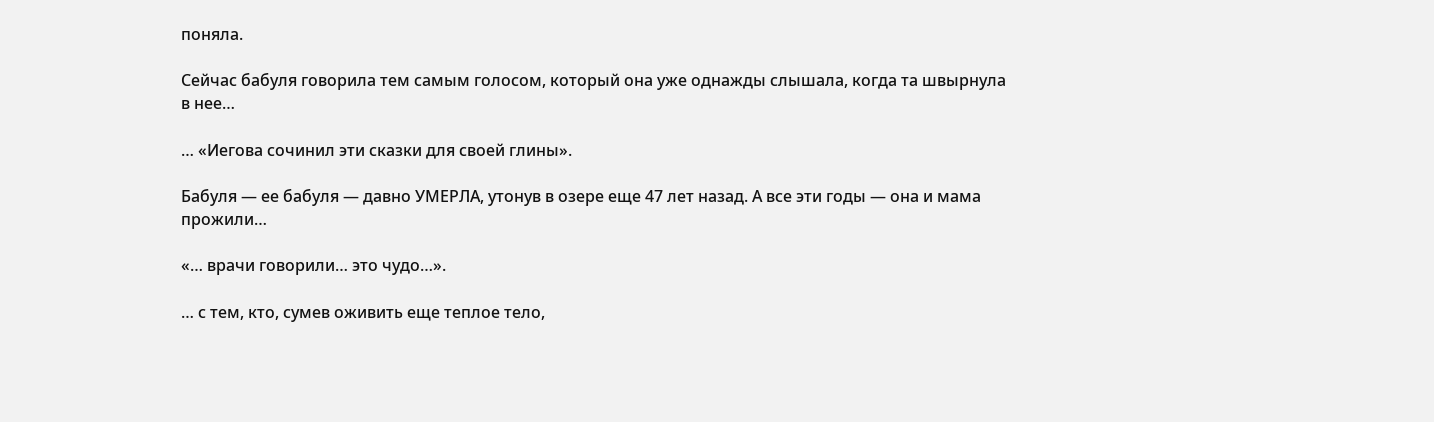поняла.

Сейчас бабуля говорила тем самым голосом, который она уже однажды слышала, когда та швырнула в нее…

… «Иегова сочинил эти сказки для своей глины».

Бабуля — ее бабуля — давно УМЕРЛА, утонув в озере еще 47 лет назад. А все эти годы — она и мама прожили…

«… врачи говорили… это чудо…».

… с тем, кто, сумев оживить еще теплое тело,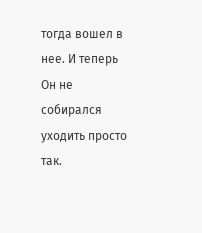тогда вошел в нее. И теперь Он не собирался уходить просто так.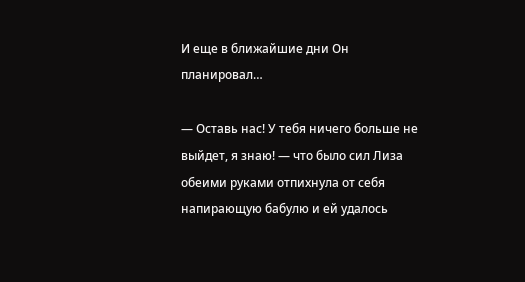И еще в ближайшие дни Он планировал…

— Оставь нас! У тебя ничего больше не выйдет, я знаю! — что было сил Лиза обеими руками отпихнула от себя напирающую бабулю и ей удалось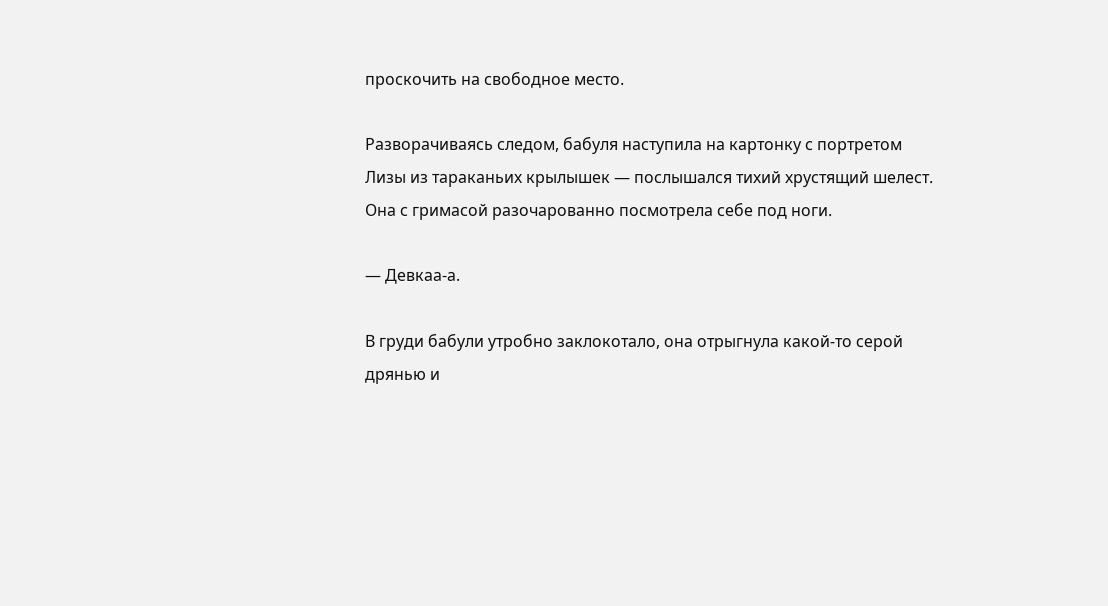проскочить на свободное место.

Разворачиваясь следом, бабуля наступила на картонку с портретом Лизы из тараканьих крылышек — послышался тихий хрустящий шелест. Она с гримасой разочарованно посмотрела себе под ноги.

— Девкаа-а.

В груди бабули утробно заклокотало, она отрыгнула какой-то серой дрянью и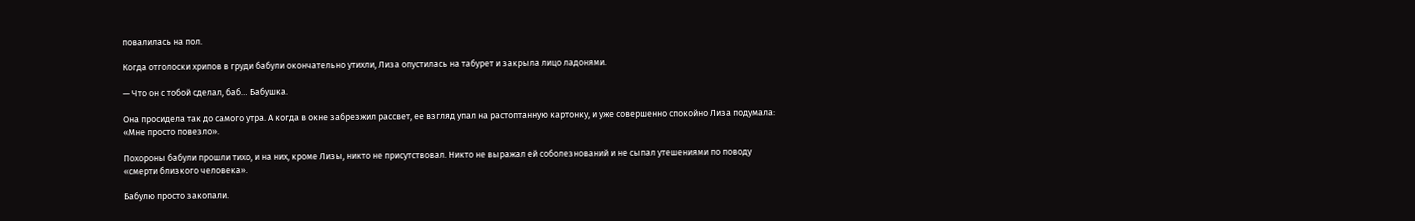повалилась на пол.

Когда отголоски хрипов в груди бабули окончательно утихли, Лиза опустилась на табурет и закрыла лицо ладонями.

— Что он с тобой сделал, баб… Бабушка.

Она просидела так до самого утра. А когда в окне забрезжил рассвет, ее взгляд упал на растоптанную картонку, и уже совершенно спокойно Лиза подумала: «Мне просто повезло».

Похороны бабули прошли тихо, и на них, кроме Лизы, никто не присутствовал. Никто не выражал ей соболезнований и не сыпал утешениями по поводу «смерти близкого человека».

Бабулю просто закопали.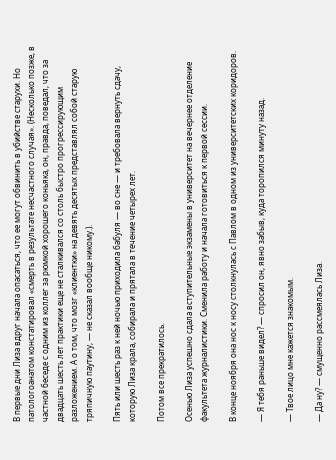В первые дни Лиза вдруг начала опасаться, что ее могут обвинить в убийстве старухи. Но патологоанатом констатировал «смерть в результате несчастного случая». (Несколько позже, в частной беседе с одним из коллег за рюмкой хорошего коньяка, он, правда, поведал, что за двадцать шесть лет практики еще не сталкивался со столь быстро прогрессирующим разложением. А о том, что мозг «клиентки» на девять десятых представлял собой старую тряпичную паутину, — не сказал вообще никому.).

Пять или шесть раз к ней ночью приходила бабуля — во сне — и требовала вернуть сдачу, которую Лиза крала, собирала и прятала в течение четырех лет.

Потом все прекратилось.

Осенью Лиза успешно сдала вступительные экзамены в университет на вечернее отделение факультета журналистики. Сменила работу и начала готовиться к первой сессии.

В конце ноября она нос к носу столкнулась с Павлом в одном из университетских коридоров.

— Я тебя раньше видел? — спросил он, явно забыв, куда торопился минуту назад.

— Твое лицо мне кажется знакомым.

— Да ну? — смущенно рассмеялась Лиза.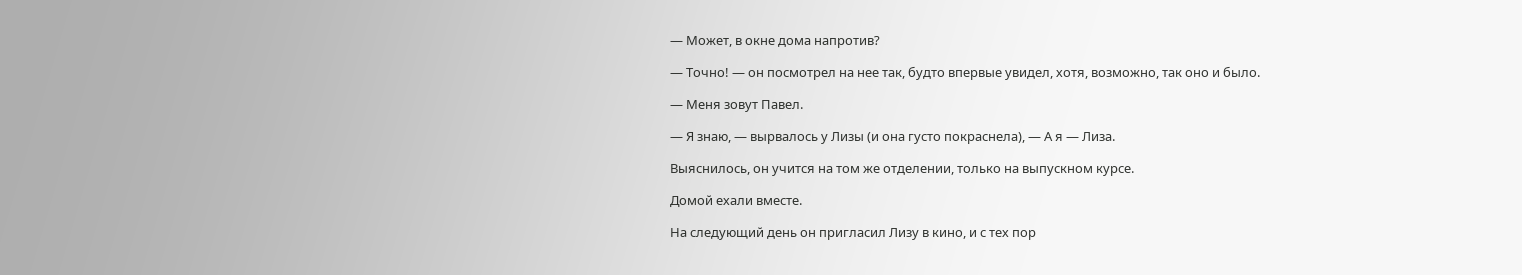— Может, в окне дома напротив?

— Точно! — он посмотрел на нее так, будто впервые увидел, хотя, возможно, так оно и было.

— Меня зовут Павел.

— Я знаю, — вырвалось у Лизы (и она густо покраснела), — А я — Лиза.

Выяснилось, он учится на том же отделении, только на выпускном курсе.

Домой ехали вместе.

На следующий день он пригласил Лизу в кино, и с тех пор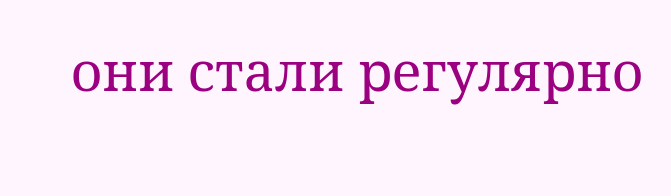они стали регулярно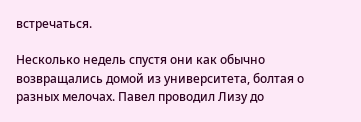встречаться.

Несколько недель спустя они как обычно возвращались домой из университета, болтая о разных мелочах. Павел проводил Лизу до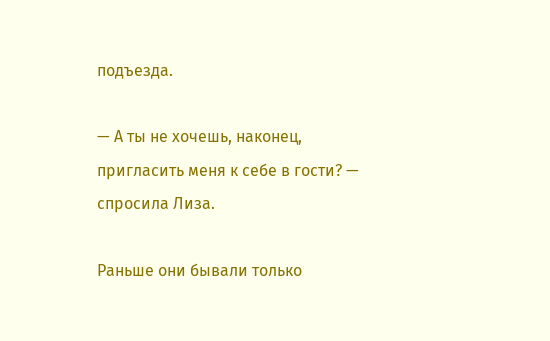подъезда.

— А ты не хочешь, наконец, пригласить меня к себе в гости? — спросила Лиза.

Раньше они бывали только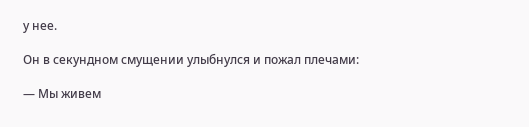у нее.

Он в секундном смущении улыбнулся и пожал плечами:

— Мы живем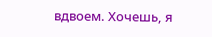вдвоем. Хочешь, я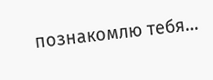познакомлю тебя…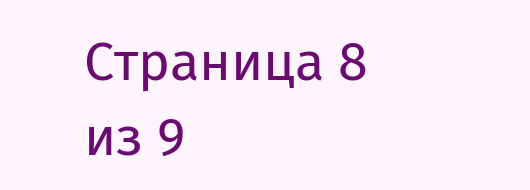Страница 8 из 9